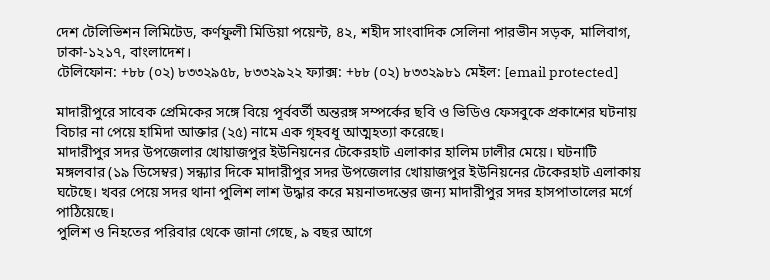দেশ টেলিভিশন লিমিটেড, কর্ণফুলী মিডিয়া পয়েন্ট, ৪২, শহীদ সাংবাদিক সেলিনা পারভীন সড়ক, মালিবাগ, ঢাকা-১২১৭, বাংলাদেশ।
টেলিফোন: +৮৮ (০২) ৮৩৩২৯৫৮, ৮৩৩২৯২২ ফ্যাক্স: +৮৮ (০২) ৮৩৩২৯৮১ মেইল: [email protected]

মাদারীপুরে সাবেক প্রেমিকের সঙ্গে বিয়ে পূর্ববর্তী অন্তরঙ্গ সম্পর্কের ছবি ও ভিডিও ফেসবুকে প্রকাশের ঘটনায় বিচার না পেয়ে হামিদা আক্তার (২৫) নামে এক গৃহবধূ আত্মহত্যা করেছে।
মাদারীপুর সদর উপজেলার খোয়াজপুর ইউনিয়নের টেকেরহাট এলাকার হালিম ঢালীর মেয়ে। ঘটনাটি মঙ্গলবার (১৯ ডিসেম্বর) সন্ধ্যার দিকে মাদারীপুর সদর উপজেলার খোয়াজপুর ইউনিয়নের টেকেরহাট এলাকায় ঘটেছে। খবর পেয়ে সদর থানা পুলিশ লাশ উদ্ধার করে ময়নাতদন্তের জন্য মাদারীপুর সদর হাসপাতালের মর্গে পাঠিয়েছে।
পুলিশ ও নিহতের পরিবার থেকে জানা গেছে, ৯ বছর আগে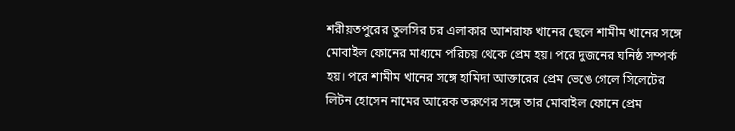শরীয়তপুরের তুলসির চর এলাকার আশরাফ খানের ছেলে শামীম খানের সঙ্গে মোবাইল ফোনের মাধ্যমে পরিচয় থেকে প্রেম হয়। পরে দুজনের ঘনিষ্ঠ সম্পর্ক হয়। পরে শামীম খানের সঙ্গে হামিদা আক্তারের প্রেম ভেঙে গেলে সিলেটের লিটন হোসেন নামের আরেক তরুণের সঙ্গে তার মোবাইল ফোনে প্রেম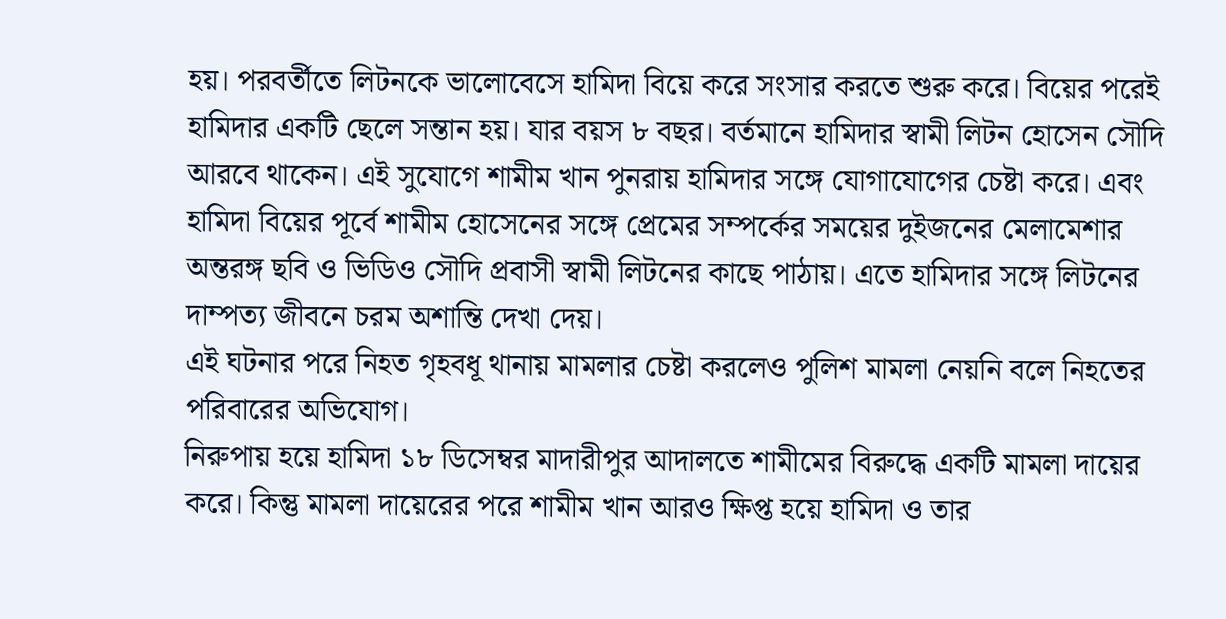হয়। পরবর্তীতে লিটনকে ভালোবেসে হামিদা বিয়ে করে সংসার করতে শুরু করে। বিয়ের পরেই হামিদার একটি ছেলে সন্তান হয়। যার বয়স ৮ বছর। বর্তমানে হামিদার স্বামী লিটন হোসেন সৌদি আরবে থাকেন। এই সুযোগে শামীম খান পুনরায় হামিদার সঙ্গে যোগাযোগের চেষ্টা করে। এবং হামিদা বিয়ের পূর্বে শামীম হোসেনের সঙ্গে প্রেমের সম্পর্কের সময়ের দুইজনের মেলামেশার অন্তরঙ্গ ছবি ও ভিডিও সৌদি প্রবাসী স্বামী লিটনের কাছে পাঠায়। এতে হামিদার সঙ্গে লিটনের দাম্পত্য জীবনে চরম অশান্তি দেখা দেয়।
এই ঘটনার পরে নিহত গৃহবধূ থানায় মামলার চেষ্টা করলেও পুলিশ মামলা নেয়নি বলে নিহতের পরিবারের অভিযোগ।
নিরুপায় হয়ে হামিদা ১৮ ডিসেম্বর মাদারীপুর আদালতে শামীমের বিরুদ্ধে একটি মামলা দায়ের করে। কিন্তু মামলা দায়েরের পরে শামীম খান আরও ক্ষিপ্ত হয়ে হামিদা ও তার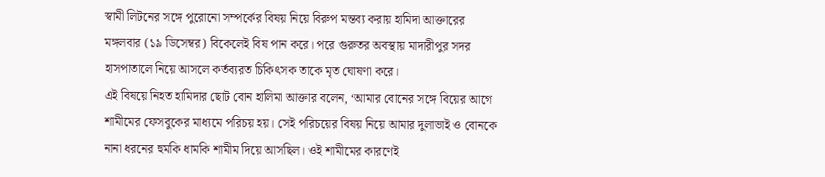স্বামী লিটনের সঙ্গে পুরোনো সম্পর্কের বিষয় নিয়ে বিরুপ মন্তব্য করায় হামিদা আক্তারের মঙ্গলবার (১৯ ডিসেম্বর) বিকেলেই বিষ পান করে। পরে গুরুতর অবস্থায় মাদারীপুর সদর হাসপাতালে নিয়ে আসলে কর্তব্যরত চিকিৎসক তাকে মৃত ঘোষণা করে।
এই বিষয়ে নিহত হামিদার ছোট বোন হালিমা আক্তার বলেন, ‘আমার বোনের সঙ্গে বিয়ের আগে শামীমের ফেসবুকের মাধ্যমে পরিচয় হয়। সেই পরিচয়ের বিষয় নিয়ে আমার দুলাভাই ও বোনকে নানা ধরনের হুমকি ধামকি শামীম দিয়ে আসছিল। ওই শামীমের কারণেই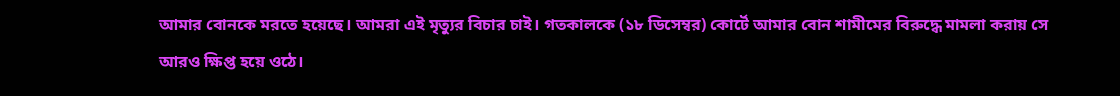আমার বোনকে মরতে হয়েছে। আমরা এই মৃত্যুর বিচার চাই। গতকালকে (১৮ ডিসেম্বর) কোর্টে আমার বোন শামীমের বিরুদ্ধে মামলা করায় সে আরও ক্ষিপ্ত হয়ে ওঠে।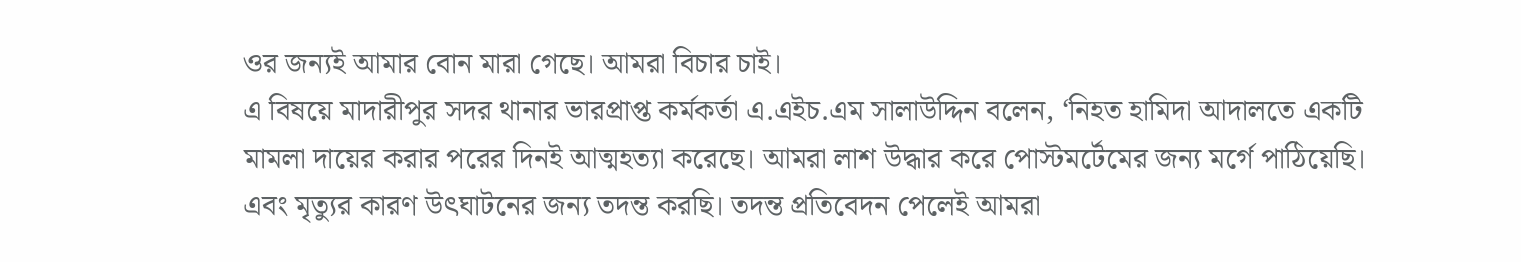ওর জন্যই আমার বোন মারা গেছে। আমরা বিচার চাই।
এ বিষয়ে মাদারীপুর সদর থানার ভারপ্রাপ্ত কর্মকর্তা এ.এইচ.এম সালাউদ্দিন বলেন, ‘নিহত হামিদা আদালতে একটি মামলা দায়ের করার পরের দিনই আত্মহত্যা করেছে। আমরা লাশ উদ্ধার করে পোস্টমর্টেমের জন্য মর্গে পাঠিয়েছি। এবং মৃত্যুর কারণ উৎঘাটনের জন্য তদন্ত করছি। তদন্ত প্রতিবেদন পেলেই আমরা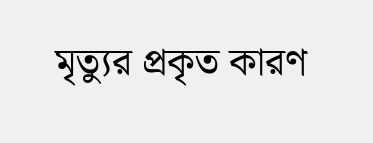মৃত্যুর প্রকৃত কারণ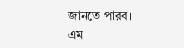জানতে পারব।
এম